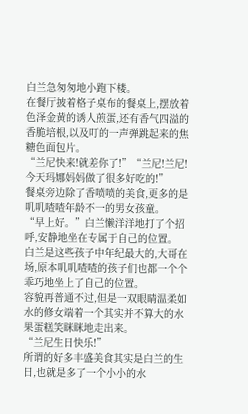白兰急匆匆地小跑下楼。
在餐厅披着格子桌布的餐桌上,摆放着色泽金黄的诱人煎蛋,还有香气四溢的香脆培根,以及叮的一声弹跳起来的焦糖色面包片。
“兰尼快来!就差你了!”“兰尼!兰尼!今天玛娜妈妈做了很多好吃的!”
餐桌旁边除了香喷喷的美食,更多的是叽叽喳喳年龄不一的男女孩童。
“早上好。”白兰懒洋洋地打了个招呼,安静地坐在专属于自己的位置。
白兰是这些孩子中年纪最大的,大哥在场,原本叽叽喳喳的孩子们也都一个个乖巧地坐上了自己的位置。
容貌再普通不过,但是一双眼睛温柔如水的修女端着一个其实并不算大的水果蛋糕笑眯眯地走出来。
“兰尼生日快乐!”
所谓的好多丰盛美食其实是白兰的生日,也就是多了一个小小的水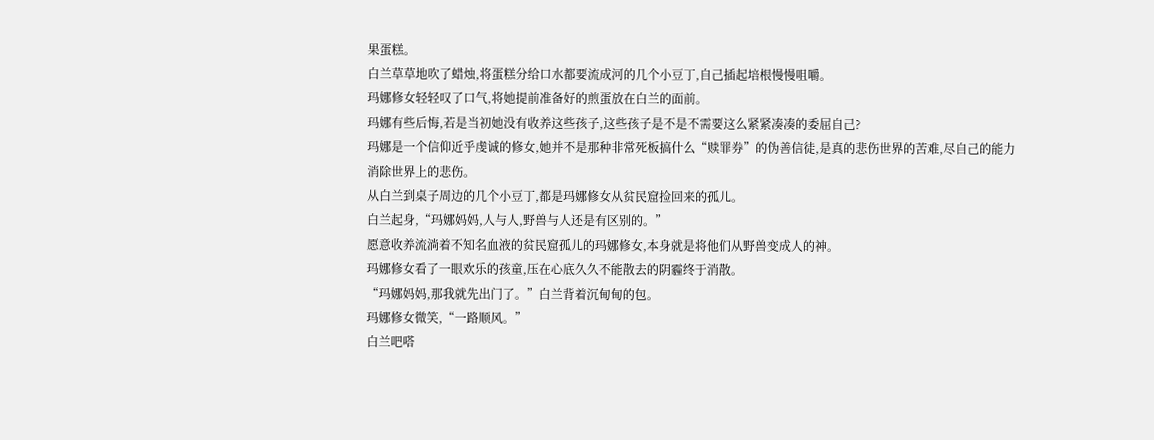果蛋糕。
白兰草草地吹了蜡烛,将蛋糕分给口水都要流成河的几个小豆丁,自己插起培根慢慢咀嚼。
玛娜修女轻轻叹了口气,将她提前准备好的煎蛋放在白兰的面前。
玛娜有些后悔,若是当初她没有收养这些孩子,这些孩子是不是不需要这么紧紧凑凑的委屈自己?
玛娜是一个信仰近乎虔诚的修女,她并不是那种非常死板搞什么“赎罪券”的伪善信徒,是真的悲伤世界的苦难,尽自己的能力消除世界上的悲伤。
从白兰到桌子周边的几个小豆丁,都是玛娜修女从贫民窟捡回来的孤儿。
白兰起身,“玛娜妈妈,人与人,野兽与人还是有区别的。”
愿意收养流淌着不知名血液的贫民窟孤儿的玛娜修女,本身就是将他们从野兽变成人的神。
玛娜修女看了一眼欢乐的孩童,压在心底久久不能散去的阴霾终于消散。
“玛娜妈妈,那我就先出门了。”白兰背着沉甸甸的包。
玛娜修女微笑,“一路顺风。”
白兰吧嗒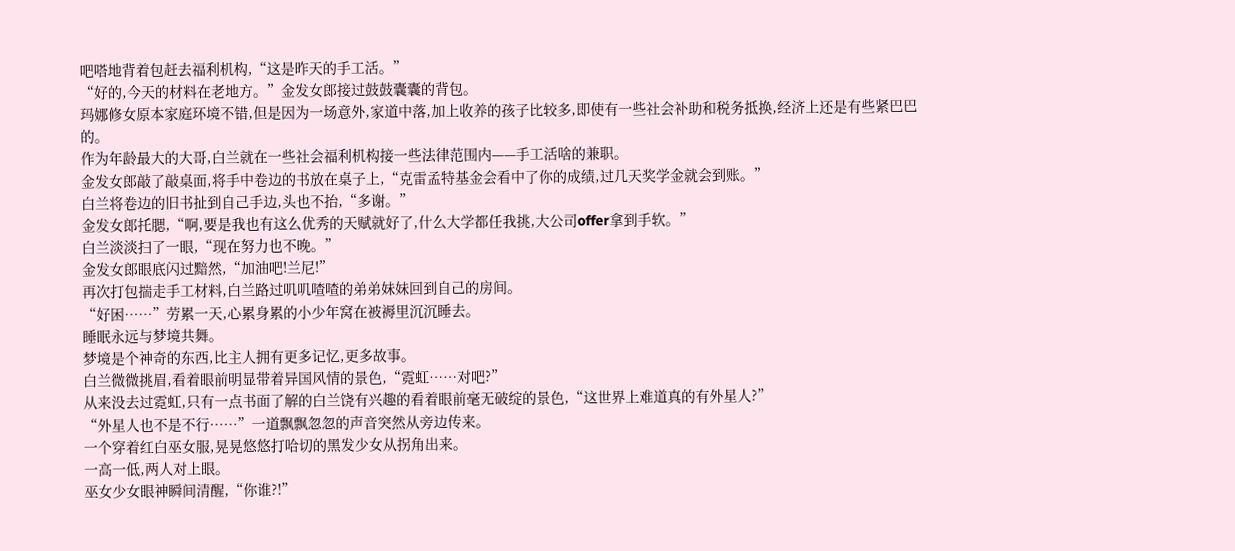吧嗒地背着包赶去福利机构,“这是昨天的手工活。”
“好的,今天的材料在老地方。”金发女郎接过鼓鼓囊囊的背包。
玛娜修女原本家庭环境不错,但是因为一场意外,家道中落,加上收养的孩子比较多,即使有一些社会补助和税务抵换,经济上还是有些紧巴巴的。
作为年龄最大的大哥,白兰就在一些社会福利机构接一些法律范围内——手工活啥的兼职。
金发女郎敲了敲桌面,将手中卷边的书放在桌子上,“克雷孟特基金会看中了你的成绩,过几天奖学金就会到账。”
白兰将卷边的旧书扯到自己手边,头也不抬,“多谢。”
金发女郎托腮,“啊,要是我也有这么优秀的天赋就好了,什么大学都任我挑,大公司offer拿到手软。”
白兰淡淡扫了一眼,“现在努力也不晚。”
金发女郎眼底闪过黯然,“加油吧!兰尼!”
再次打包揣走手工材料,白兰路过叽叽喳喳的弟弟妹妹回到自己的房间。
“好困……”劳累一天,心累身累的小少年窝在被褥里沉沉睡去。
睡眠永远与梦境共舞。
梦境是个神奇的东西,比主人拥有更多记忆,更多故事。
白兰微微挑眉,看着眼前明显带着异国风情的景色,“霓虹……对吧?”
从来没去过霓虹,只有一点书面了解的白兰饶有兴趣的看着眼前毫无破绽的景色,“这世界上难道真的有外星人?”
“外星人也不是不行……”一道飘飘忽忽的声音突然从旁边传来。
一个穿着红白巫女服,晃晃悠悠打哈切的黑发少女从拐角出来。
一高一低,两人对上眼。
巫女少女眼神瞬间清醒,“你谁?!”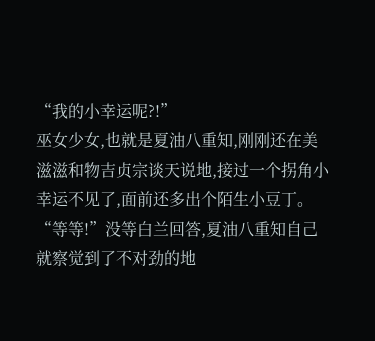“我的小幸运呢?!”
巫女少女,也就是夏油八重知,刚刚还在美滋滋和物吉贞宗谈天说地,接过一个拐角小幸运不见了,面前还多出个陌生小豆丁。
“等等!”没等白兰回答,夏油八重知自己就察觉到了不对劲的地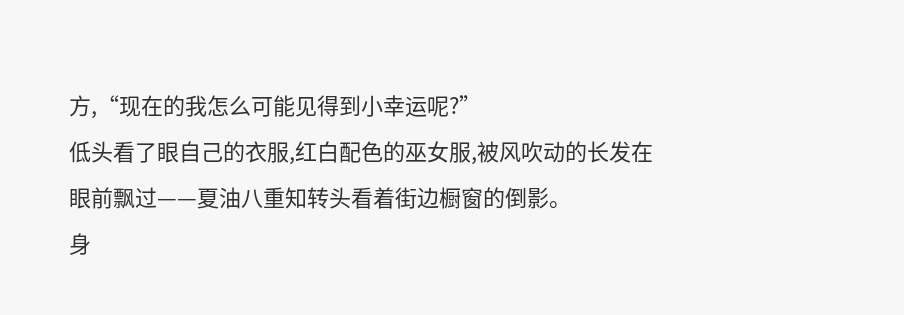方,“现在的我怎么可能见得到小幸运呢?”
低头看了眼自己的衣服,红白配色的巫女服,被风吹动的长发在眼前飘过——夏油八重知转头看着街边橱窗的倒影。
身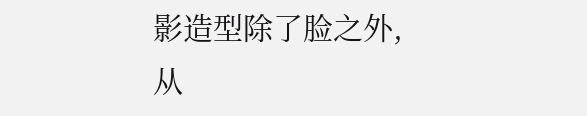影造型除了脸之外,从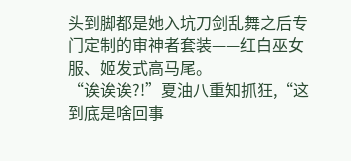头到脚都是她入坑刀剑乱舞之后专门定制的审神者套装——红白巫女服、姬发式高马尾。
“诶诶诶?!”夏油八重知抓狂,“这到底是啥回事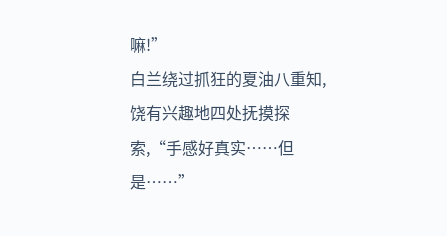嘛!”
白兰绕过抓狂的夏油八重知,饶有兴趣地四处抚摸探索,“手感好真实……但是……”